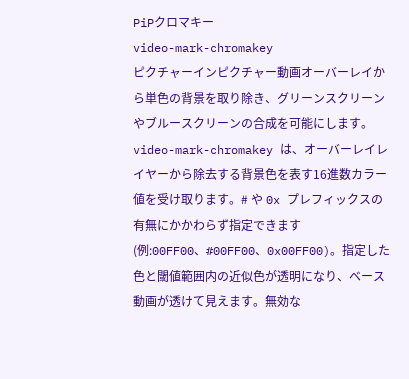PiPクロマキー
video-mark-chromakey
ピクチャーインピクチャー動画オーバーレイから単色の背景を取り除き、グリーンスクリーンやブルースクリーンの合成を可能にします。
video-mark-chromakey は、オーバーレイレイヤーから除去する背景色を表す16進数カラー値を受け取ります。# や 0x プレフィックスの有無にかかわらず指定できます(例:00FF00、#00FF00、0x00FF00)。指定した色と閾値範囲内の近似色が透明になり、ベース動画が透けて見えます。無効な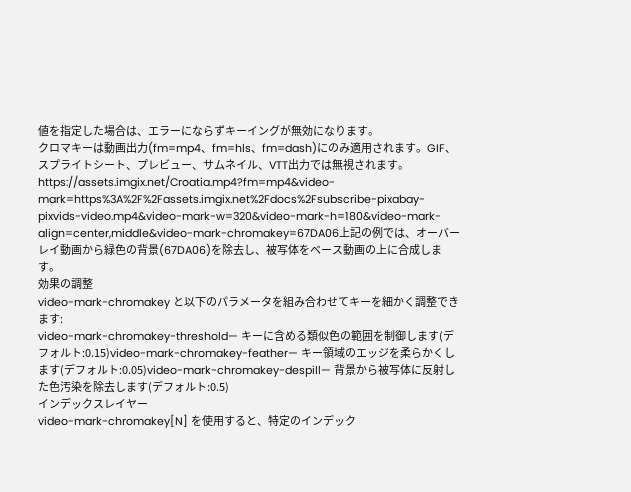値を指定した場合は、エラーにならずキーイングが無効になります。
クロマキーは動画出力(fm=mp4、fm=hls、fm=dash)にのみ適用されます。GIF、スプライトシート、プレビュー、サムネイル、VTT出力では無視されます。
https://assets.imgix.net/Croatia.mp4?fm=mp4&video-mark=https%3A%2F%2Fassets.imgix.net%2Fdocs%2Fsubscribe-pixabay-pixvids-video.mp4&video-mark-w=320&video-mark-h=180&video-mark-align=center,middle&video-mark-chromakey=67DA06上記の例では、オーバーレイ動画から緑色の背景(67DA06)を除去し、被写体をベース動画の上に合成します。
効果の調整
video-mark-chromakey と以下のパラメータを組み合わせてキーを細かく調整できます:
video-mark-chromakey-threshold— キーに含める類似色の範囲を制御します(デフォルト:0.15)video-mark-chromakey-feather— キー領域のエッジを柔らかくします(デフォルト:0.05)video-mark-chromakey-despill— 背景から被写体に反射した色汚染を除去します(デフォルト:0.5)
インデックスレイヤー
video-mark-chromakey[N] を使用すると、特定のインデック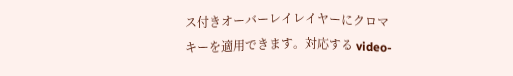ス付きオーバーレイレイヤーにクロマキーを適用できます。対応する video-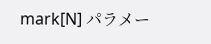mark[N] パラメー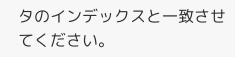タのインデックスと一致させてください。